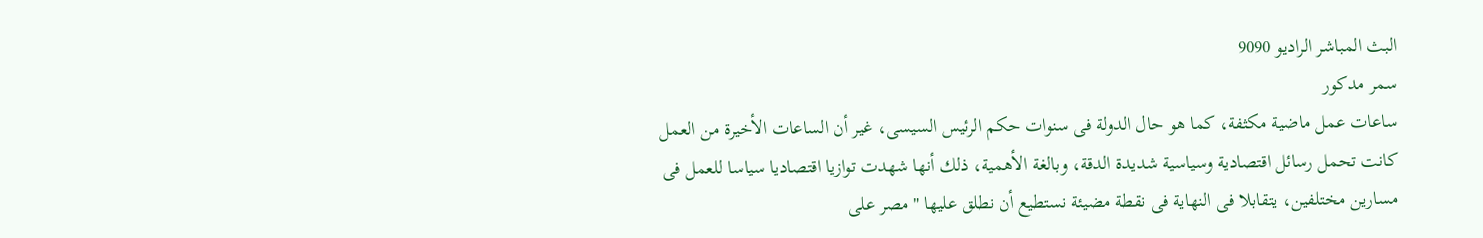البث المباشر الراديو 9090
سمر مدكور
ساعات عمل ماضية مكثفة، كما هو حال الدولة فى سنوات حكم الرئيس السيسى، غير أن الساعات الأخيرة من العمل كانت تحمل رسائل اقتصادية وسياسية شديدة الدقة، وبالغة الأهمية، ذلك أنها شهدت توازيا اقتصاديا سياسا للعمل فى مسارين مختلفين، يتقابلا فى النهاية فى نقطة مضيئة نستطيع أن نطلق عليها "مصر على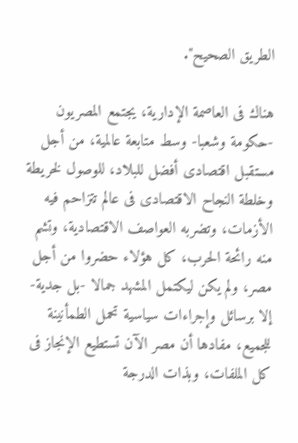الطريق الصحيح".

هناك فى العاصمة الإدارية، يجتمع المصريون -حكومة وشعبا- وسط متابعة عالمية، من أجل مستقبل اقتصادى أفضل للبلاد، للوصول لخريطة وخلطة النجاح الاقتصادى فى عالم تتزاحم فيه الأزمات، وتضربه العواصف الاقتصادية، وتشم منه رائحة الحرب، كل هؤلاء حضروا من أجل مصر، ولم يكن ليكتمل المشهد جمالا -بل جدية- إلا برسائل وإجراءات سياسية تحمل الطمأنينة للجميع، مفادها أن مصر الآن تستطيع الإنجاز فى كل الملفات، وبذات الدرجة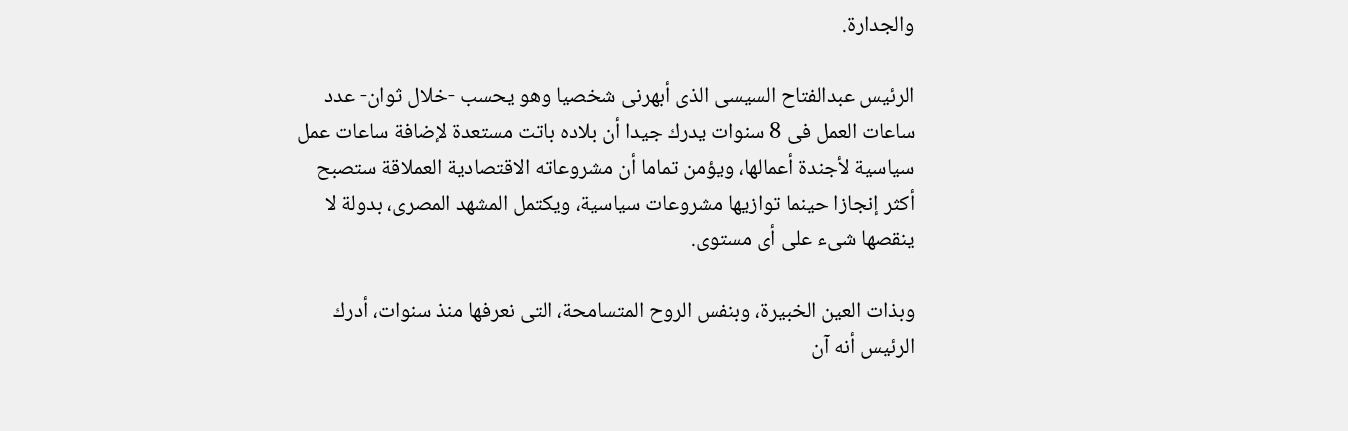والجدارة.

الرئيس عبدالفتاح السيسى الذى أبهرنى شخصيا وهو يحسب -خلال ثوان- عدد ساعات العمل فى 8 سنوات يدرك جيدا أن بلاده باتت مستعدة لإضافة ساعات عمل سياسية لأجندة أعمالها، ويؤمن تماما أن مشروعاته الاقتصادية العملاقة ستصبح أكثر إنجازا حينما توازيها مشروعات سياسية، ويكتمل المشهد المصرى، بدولة لا ينقصها شىء على أى مستوى.

وبذات العين الخبيرة، وبنفس الروح المتسامحة، التى نعرفها منذ سنوات، أدرك الرئيس أنه آن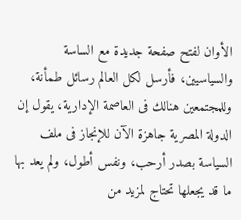الأوان لفتح صفحة جديدة مع الساسة والسياسيين، فأرسل لكل العالم رسائل طمأنة، وللمجتمعين هنالك فى العاصمة الإدارية، يقول إن الدولة المصرية جاهزة الآن للإنجاز فى ملف السياسة بصدر أرحب، ونفس أطول، ولم يعد بها ما قد يجعلها تحتاج لمزيد من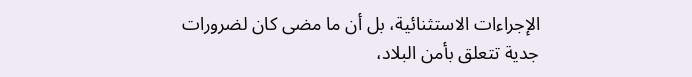الإجراءات الاستثنائية، بل أن ما مضى كان لضرورات جدية تتعلق بأمن البلاد،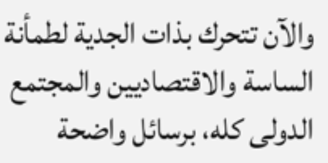والآن تتحرك بذات الجدية لطمأنة الساسة والاقتصاديين والمجتمع الدولى كله، برسائل واضحة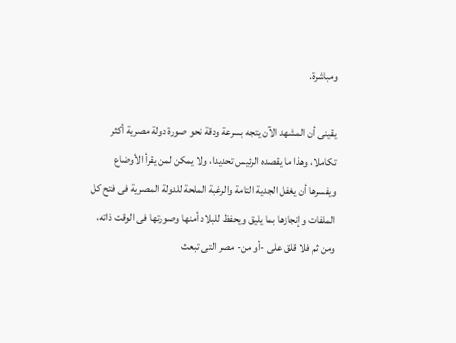ومباشرة.

يقينى أن المشهد الآن يتجه بسرعة ودقة نحو صورة دولة مصرية أكثر تكاملا، وهذا ما يقصده الرئيس تحديدا، ولا يمكن لمن يقرأ الأوضاع ويفسرها أن يغفل الجدية التامة والرغبة الملحة للدولة المصرية فى فتح كل الملفات وإنجازها بما يليق ويحفظ للبلاد أمنها وصورتها فى الوقت ذاته، ومن ثم فلا قلق على -أو من- مصر التى تبعث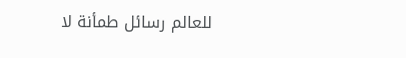للعالم رسائل طمأنة لا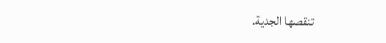تنقصها الجدية.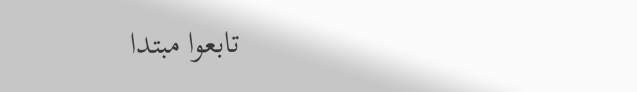تابعوا مبتدا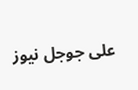على جوجل نيوز